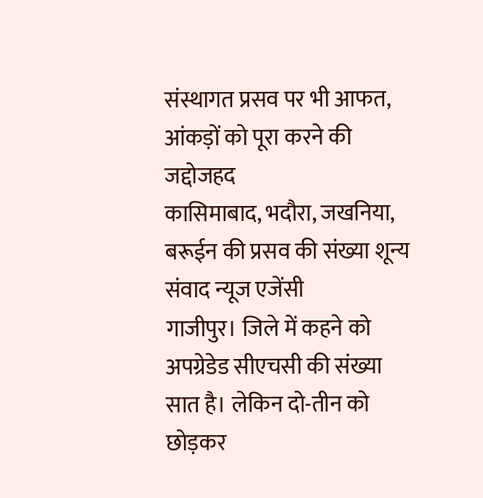संस्थागत प्रसव पर भी आफत, आंकड़ों को पूरा करने की जद्दोजहद
कासिमाबाद, भदौरा, जखनिया, बरूईन की प्रसव की संख्या शून्य
संवाद न्यूज एजेंसी
गाजीपुर। जिले में कहने को अपग्रेडेड सीएचसी की संख्या सात है। लेकिन दो-तीन को छोड़कर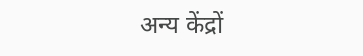अन्य केंद्रों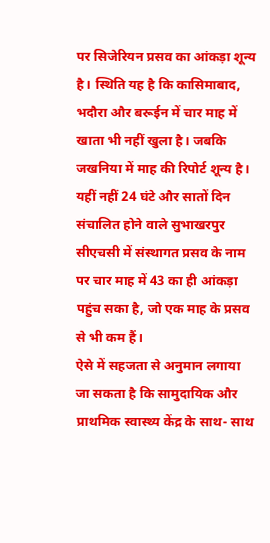पर सिजेरियन प्रसव का आंकड़ा शून्य है। स्थिति यह है कि कासिमाबाद, भदौरा और बरूईन में चार माह में खाता भी नहीं खुला है। जबकि जखनिया में माह की रिपोर्ट शून्य है। यहीं नहीं 24 घंटे और सातों दिन संचालित होने वाले सुभाखरपुर सीएचसी में संस्थागत प्रसव के नाम पर चार माह में 43 का ही आंकड़ा पहुंच सका है, जो एक माह के प्रसव से भी कम हैं।
ऐसे में सहजता से अनुमान लगाया जा सकता है कि सामुदायिक और प्राथमिक स्वास्थ्य केंद्र के साथ- साथ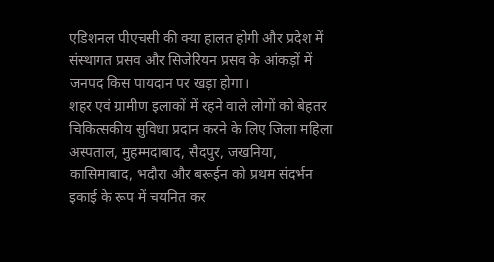एडिशनल पीएचसी की क्या हालत होगी और प्रदेश में संस्थागत प्रसव और सिजेरियन प्रसव के आंकड़ों में जनपद किस पायदान पर खड़ा होगा।
शहर एवं ग्रामीण इलाकों में रहने वाले लोगों को बेहतर चिकित्सकीय सुविधा प्रदान करने के लिए जिला महिला अस्पताल, मुहम्मदाबाद, सैदपुर, जखनिया, कासिमाबाद, भदौरा और बरूईन को प्रथम संदर्भन इकाई के रूप में चयनित कर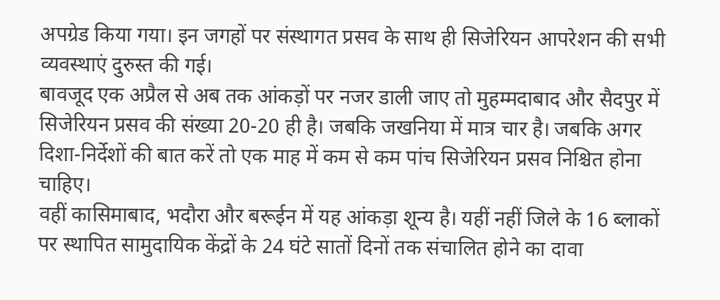अपग्रेड किया गया। इन जगहों पर संस्थागत प्रसव के साथ ही सिजेरियन आपरेशन की सभी व्यवस्थाएं दुरुस्त की गई।
बावजूद एक अप्रैल से अब तक आंकड़ों पर नजर डाली जाए तो मुहम्मदाबाद और सैदपुर में सिजेरियन प्रसव की संख्या 20-20 ही है। जबकि जखनिया में मात्र चार है। जबकि अगर दिशा-निर्देशों की बात करें तो एक माह में कम से कम पांच सिजेरियन प्रसव निश्चित होना चाहिए।
वहीं कासिमाबाद, भदौरा और बरूईन में यह आंकड़ा शून्य है। यहीं नहीं जिले के 16 ब्लाकों पर स्थापित सामुदायिक केंद्रों के 24 घंटे सातों दिनों तक संचालित होने का दावा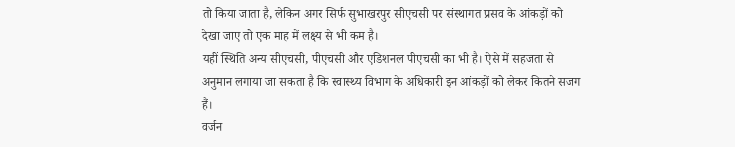तो किया जाता है, लेकिन अगर सिर्फ सुभाखरपुर सीएचसी पर संस्थागत प्रसव के आंकड़ों को देखा जाए तो एक माह में लक्ष्य से भी कम है।
यहीं स्थिति अन्य सीएचसी, पीएचसी और एडिशनल पीएचसी का भी है। ऐसे में सहजता से अनुमान लगाया जा सकता है कि स्वास्थ्य विभाग के अधिकारी इन आंकड़ों को लेकर कितने सजग हैं।
वर्जन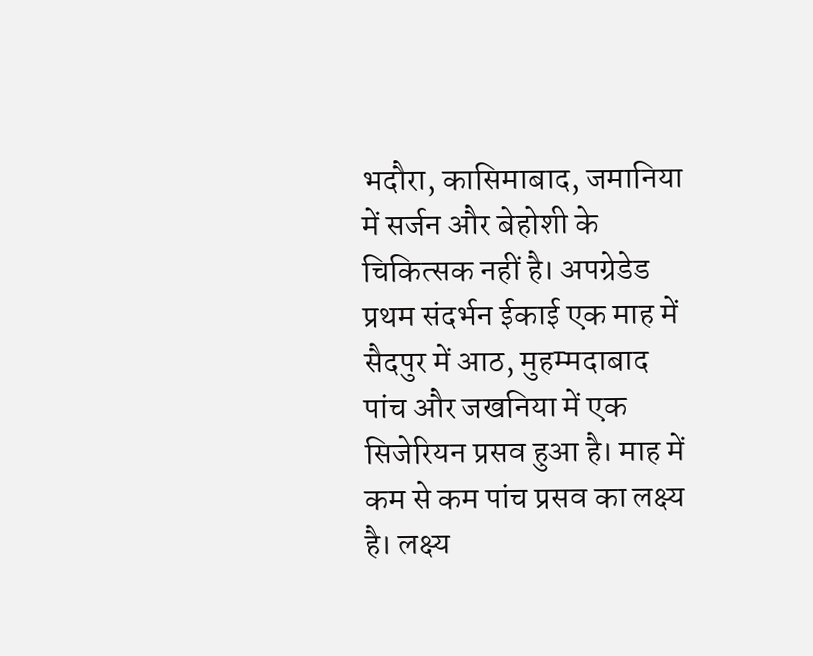भदौरा, कासिमाबाद, जमानिया में सर्जन और बेहोशी के चिकित्सक नहीं है। अपग्रेडेड प्रथम संदर्भन ईकाई एक माह में सैदपुर में आठ, मुहम्मदाबाद पांच और जखनिया में एक सिजेरियन प्रसव हुआ है। माह में कम से कम पांच प्रसव का लक्ष्य है। लक्ष्य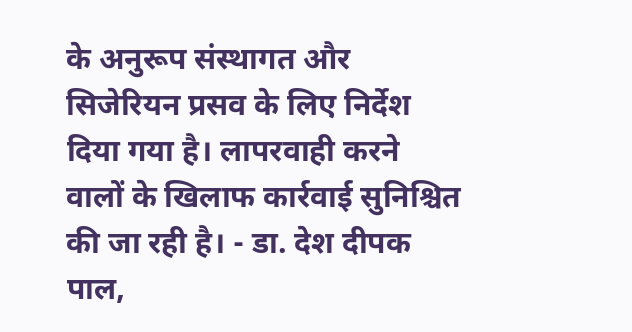के अनुरूप संस्थागत और सिजेरियन प्रसव के लिए निर्देश दिया गया है। लापरवाही करने वालों के खिलाफ कार्रवाई सुनिश्चित की जा रही है। - डा. देश दीपक पाल,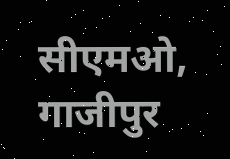सीएमओ, गाजीपुर